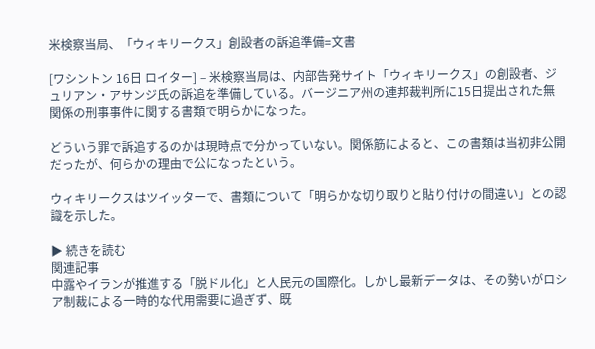米検察当局、「ウィキリークス」創設者の訴追準備=文書

[ワシントン 16日 ロイター] – 米検察当局は、内部告発サイト「ウィキリークス」の創設者、ジュリアン・アサンジ氏の訴追を準備している。バージニア州の連邦裁判所に15日提出された無関係の刑事事件に関する書類で明らかになった。

どういう罪で訴追するのかは現時点で分かっていない。関係筋によると、この書類は当初非公開だったが、何らかの理由で公になったという。

ウィキリークスはツイッターで、書類について「明らかな切り取りと貼り付けの間違い」との認識を示した。

▶ 続きを読む
関連記事
中露やイランが推進する「脱ドル化」と人民元の国際化。しかし最新データは、その勢いがロシア制裁による一時的な代用需要に過ぎず、既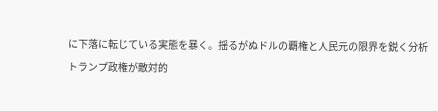に下落に転じている実態を暴く。揺るがぬドルの覇権と人民元の限界を鋭く分析
トランプ政権が敵対的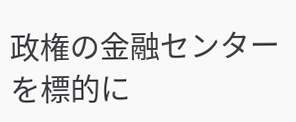政権の金融センターを標的に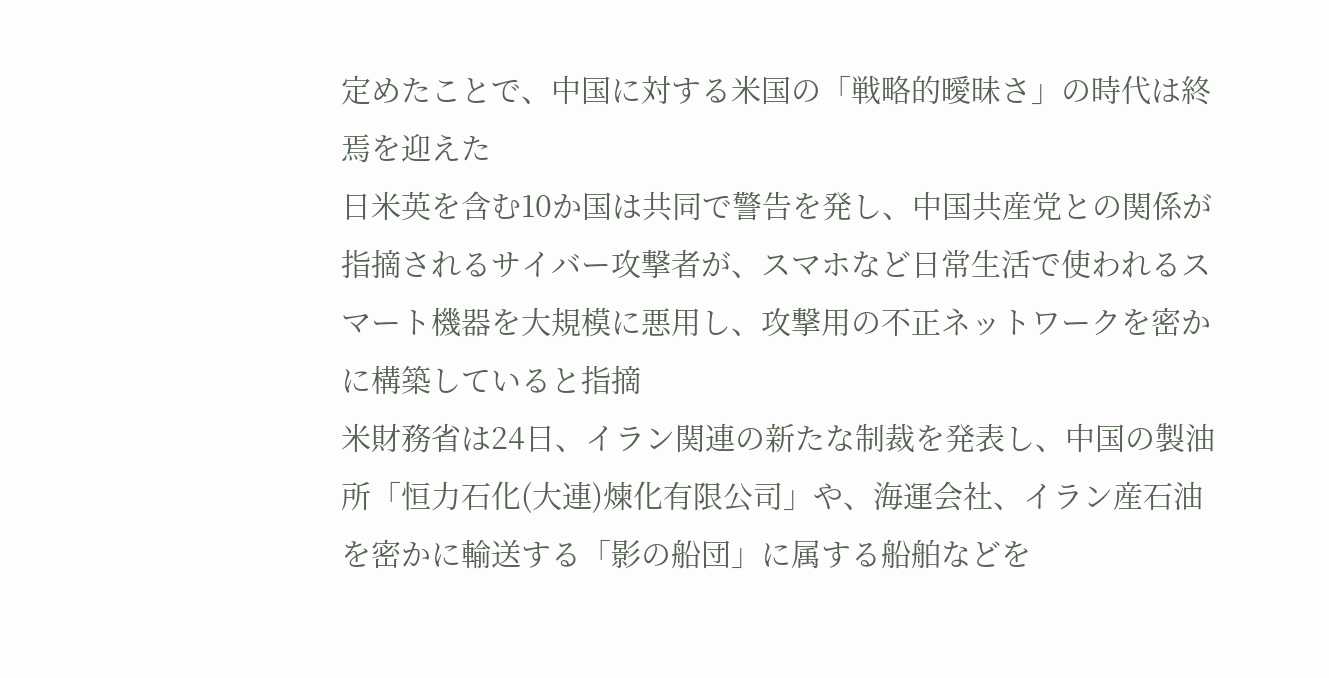定めたことで、中国に対する米国の「戦略的曖昧さ」の時代は終焉を迎えた
日米英を含む10か国は共同で警告を発し、中国共産党との関係が指摘されるサイバー攻撃者が、スマホなど日常生活で使われるスマート機器を大規模に悪用し、攻撃用の不正ネットワークを密かに構築していると指摘
米財務省は24日、イラン関連の新たな制裁を発表し、中国の製油所「恒力石化(大連)煉化有限公司」や、海運会社、イラン産石油を密かに輸送する「影の船団」に属する船舶などを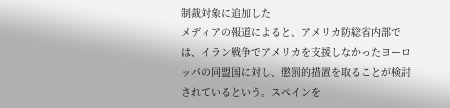制裁対象に追加した
メディアの報道によると、アメリカ防総省内部では、イラン戦争でアメリカを支援しなかったヨーロッパの同盟国に対し、懲罰的措置を取ることが検討されているという。スペインを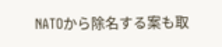NATOから除名する案も取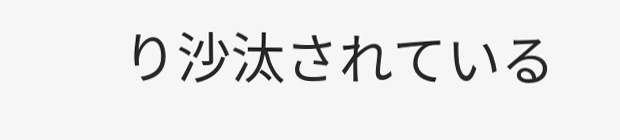り沙汰されている